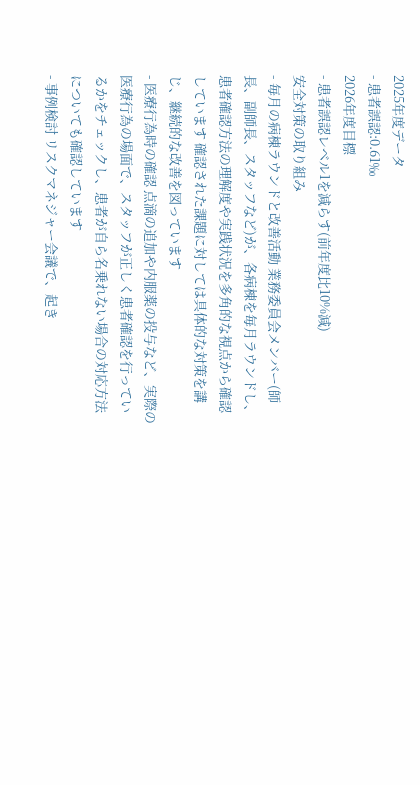2025年度データ
- 患者誤認:0.61‰
2026年度目標
- 患者誤認レベル1を減らす(前年度比10%減)
安全対策の取り組み
- 毎月の病棟ラウンドと改善活動 業務委員会メンバー(師長、副師長、スタッフなど)が、各病棟を毎月ラウンドし、患者確認方法の理解度や実践状況を多角的な視点から確認しています 確認された課題に対しては具体的な対策を講じ、継続的な改善を図っています
- 医療行為時の確認 点滴の追加や内服薬の投与など、実際の医療行為の場面で、スタッフが正しく患者確認を行っているかをチェックし、患者が自ら名乗れない場合の対応方法についても確認しています
- 事例検討 リスクマネジャー会議で、起き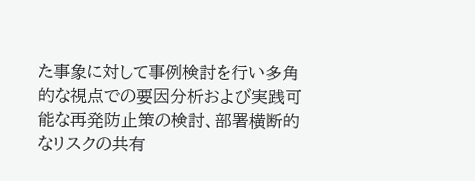た事象に対して事例検討を行い多角的な視点での要因分析および実践可能な再発防止策の検討、部署横断的なリスクの共有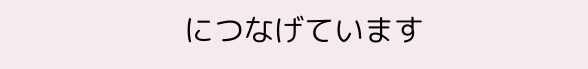につなげています